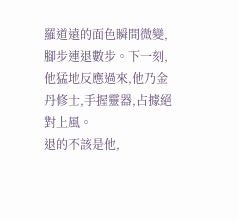羅道遠的面色瞬間微變,腳步連退數步。下一刻,他猛地反應過來,他乃金丹修士,手握靈器,占據絕對上風。
退的不該是他,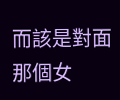而該是對面那個女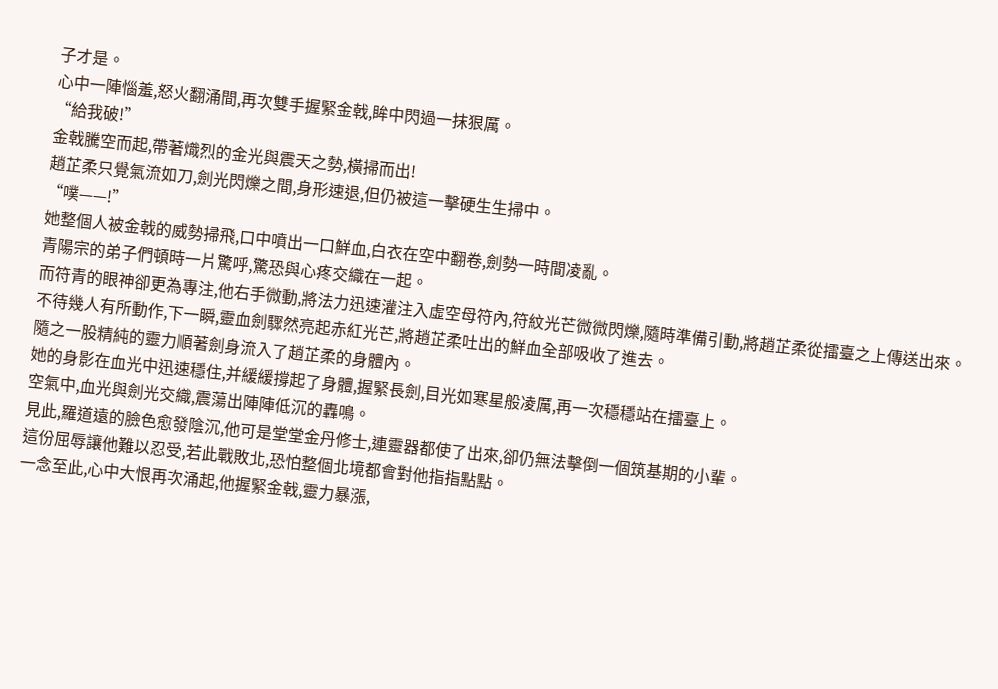子才是。
心中一陣惱羞,怒火翻涌間,再次雙手握緊金戟,眸中閃過一抹狠厲。
“給我破!”
金戟騰空而起,帶著熾烈的金光與震天之勢,橫掃而出!
趙芷柔只覺氣流如刀,劍光閃爍之間,身形速退,但仍被這一擊硬生生掃中。
“噗——!”
她整個人被金戟的威勢掃飛,口中噴出一口鮮血,白衣在空中翻卷,劍勢一時間凌亂。
青陽宗的弟子們頓時一片驚呼,驚恐與心疼交織在一起。
而符青的眼神卻更為專注,他右手微動,將法力迅速灌注入虛空母符內,符紋光芒微微閃爍,隨時準備引動,將趙芷柔從擂臺之上傳送出來。
不待幾人有所動作,下一瞬,靈血劍驟然亮起赤紅光芒,將趙芷柔吐出的鮮血全部吸收了進去。
隨之一股精純的靈力順著劍身流入了趙芷柔的身體內。
她的身影在血光中迅速穩住,并緩緩撐起了身體,握緊長劍,目光如寒星般凌厲,再一次穩穩站在擂臺上。
空氣中,血光與劍光交織,震蕩出陣陣低沉的轟鳴。
見此,羅道遠的臉色愈發陰沉,他可是堂堂金丹修士,連靈器都使了出來,卻仍無法擊倒一個筑基期的小輩。
這份屈辱讓他難以忍受,若此戰敗北,恐怕整個北境都會對他指指點點。
一念至此,心中大恨再次涌起,他握緊金戟,靈力暴漲,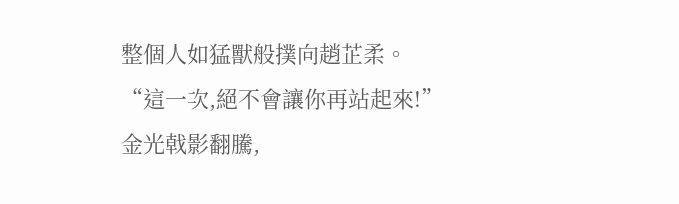整個人如猛獸般撲向趙芷柔。
“這一次,絕不會讓你再站起來!”
金光戟影翻騰,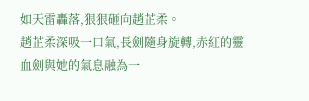如天雷轟落,狠狠砸向趙芷柔。
趙芷柔深吸一口氣,長劍隨身旋轉,赤紅的靈血劍與她的氣息融為一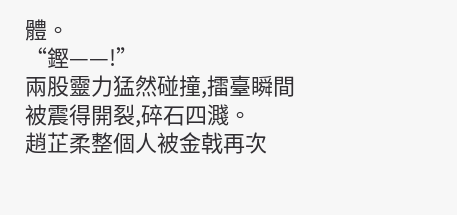體。
“鏗——!”
兩股靈力猛然碰撞,擂臺瞬間被震得開裂,碎石四濺。
趙芷柔整個人被金戟再次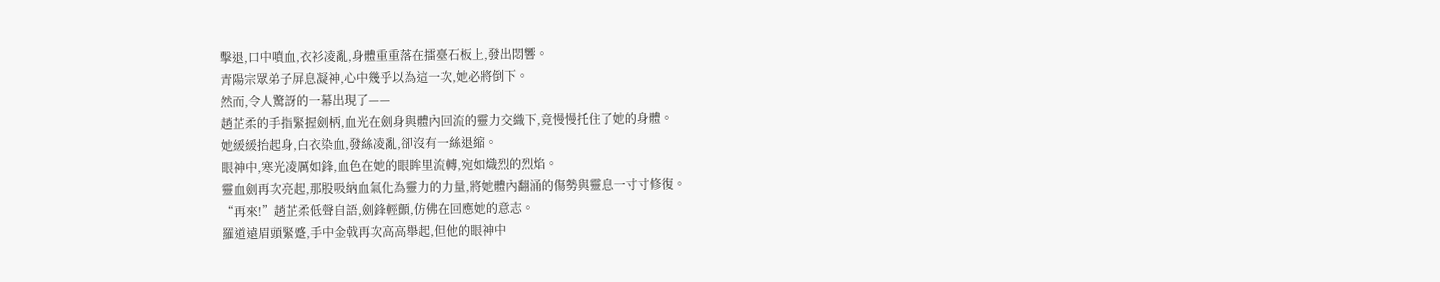擊退,口中噴血,衣衫凌亂,身體重重落在擂臺石板上,發出悶響。
青陽宗眾弟子屏息凝神,心中幾乎以為這一次,她必將倒下。
然而,令人驚訝的一幕出現了——
趙芷柔的手指緊握劍柄,血光在劍身與體內回流的靈力交織下,竟慢慢托住了她的身體。
她緩緩抬起身,白衣染血,發絲凌亂,卻沒有一絲退縮。
眼神中,寒光凌厲如鋒,血色在她的眼眸里流轉,宛如熾烈的烈焰。
靈血劍再次亮起,那股吸納血氣化為靈力的力量,將她體內翻涌的傷勢與靈息一寸寸修復。
“再來!”趙芷柔低聲自語,劍鋒輕顫,仿佛在回應她的意志。
羅道遠眉頭緊蹙,手中金戟再次高高舉起,但他的眼神中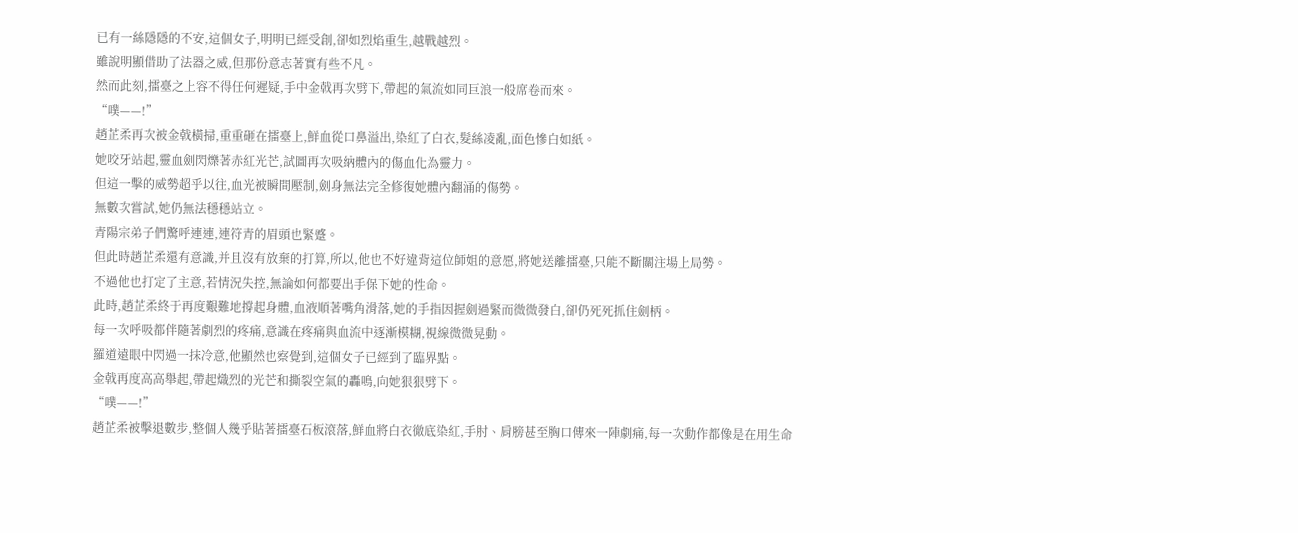已有一絲隱隱的不安,這個女子,明明已經受創,卻如烈焰重生,越戰越烈。
雖說明顯借助了法器之威,但那份意志著實有些不凡。
然而此刻,擂臺之上容不得任何遲疑,手中金戟再次劈下,帶起的氣流如同巨浪一般席卷而來。
“噗——!”
趙芷柔再次被金戟橫掃,重重砸在擂臺上,鮮血從口鼻溢出,染紅了白衣,髮絲凌亂,面色慘白如紙。
她咬牙站起,靈血劍閃爍著赤紅光芒,試圖再次吸納體內的傷血化為靈力。
但這一擊的威勢超乎以往,血光被瞬間壓制,劍身無法完全修復她體內翻涌的傷勢。
無數次嘗試,她仍無法穩穩站立。
青陽宗弟子們驚呼連連,連符青的眉頭也緊蹙。
但此時趙芷柔還有意識,并且沒有放棄的打算,所以,他也不好違背這位師姐的意愿,將她送離擂臺,只能不斷關注場上局勢。
不過他也打定了主意,若情況失控,無論如何都要出手保下她的性命。
此時,趙芷柔終于再度艱難地撐起身體,血液順著嘴角滑落,她的手指因握劍過緊而微微發白,卻仍死死抓住劍柄。
每一次呼吸都伴隨著劇烈的疼痛,意識在疼痛與血流中逐漸模糊,視線微微晃動。
羅道遠眼中閃過一抹冷意,他顯然也察覺到,這個女子已經到了臨界點。
金戟再度高高舉起,帶起熾烈的光芒和撕裂空氣的轟鳴,向她狠狠劈下。
“噗——!”
趙芷柔被擊退數步,整個人幾乎貼著擂臺石板滾落,鮮血將白衣徹底染紅,手肘、肩膀甚至胸口傳來一陣劇痛,每一次動作都像是在用生命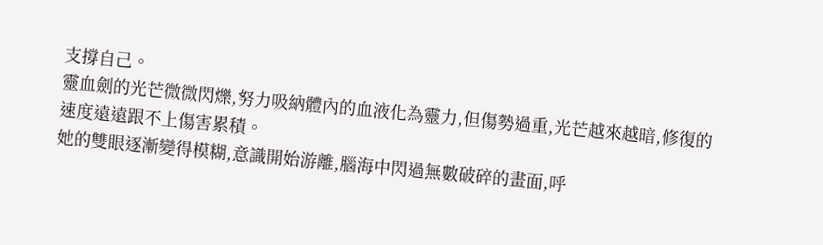支撐自己。
靈血劍的光芒微微閃爍,努力吸納體內的血液化為靈力,但傷勢過重,光芒越來越暗,修復的速度遠遠跟不上傷害累積。
她的雙眼逐漸變得模糊,意識開始游離,腦海中閃過無數破碎的畫面,呼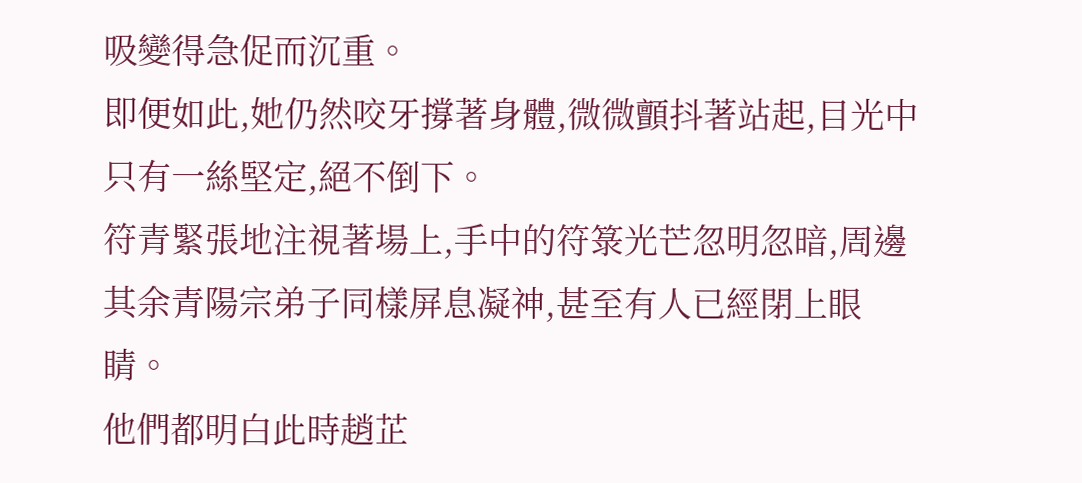吸變得急促而沉重。
即便如此,她仍然咬牙撐著身體,微微顫抖著站起,目光中只有一絲堅定,絕不倒下。
符青緊張地注視著場上,手中的符箓光芒忽明忽暗,周邊其余青陽宗弟子同樣屏息凝神,甚至有人已經閉上眼睛。
他們都明白此時趙芷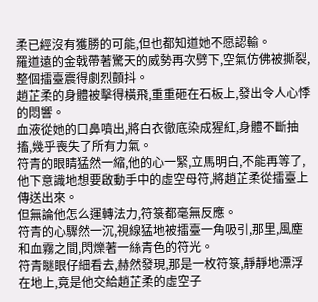柔已經沒有獲勝的可能,但也都知道她不愿認輸。
羅道遠的金戟帶著驚天的威勢再次劈下,空氣仿佛被撕裂,整個擂臺震得劇烈顫抖。
趙芷柔的身體被擊得橫飛,重重砸在石板上,發出令人心悸的悶響。
血液從她的口鼻噴出,將白衣徹底染成猩紅,身體不斷抽搐,幾乎喪失了所有力氣。
符青的眼睛猛然一縮,他的心一緊,立馬明白,不能再等了,
他下意識地想要啟動手中的虛空母符,將趙芷柔從擂臺上傳送出來。
但無論他怎么運轉法力,符箓都毫無反應。
符青的心驟然一沉,視線猛地被擂臺一角吸引,那里,風塵和血霧之間,閃爍著一絲青色的符光。
符青瞇眼仔細看去,赫然發現,那是一枚符箓,靜靜地漂浮在地上,竟是他交給趙芷柔的虛空子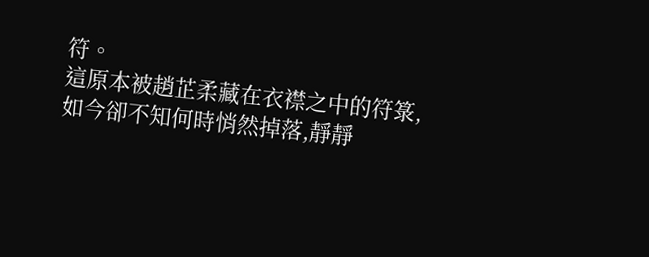符。
這原本被趙芷柔藏在衣襟之中的符箓,如今卻不知何時悄然掉落,靜靜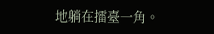地躺在擂臺一角。